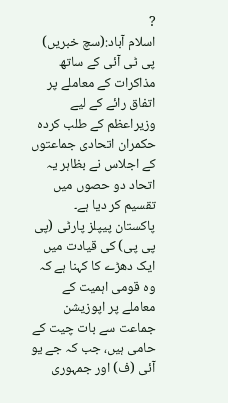?
اسلام آباد:(سچ خبریں) پی ٹی آئی کے ساتھ مذاکرات کے معاملے پر اتفاق رائے کے لیے وزیراعظم کے طلب کردہ حکمران اتحادی جماعتوں کے اجلاس نے بظاہر یہ اتحاد دو حصوں میں تقسیم کر دیا ہے۔
پاکستان پیپلز پارٹی (پی پی پی) کی قیادت میں ایک دھڑے کا کہنا ہے کہ وہ قومی اہمیت کے معاملے پر اپوزیشن جماعت سے بات چیت کے حامی ہیں، جب کہ جے یو آئی (ف) اور جمہوری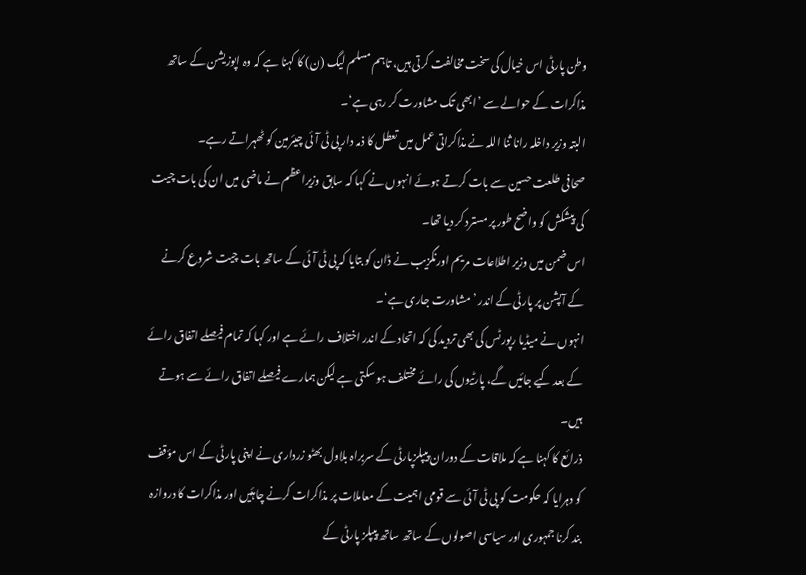وطن پارٹی اس خیال کی سخت مخالفت کرتی ہیں، تاہم مسلم لیگ (ن) کا کہنا ہے کہ وہ اپوزیشن کے ساتھ مذاکرات کے حوالے سے ’ابھی تک مشاورت کر رہی ہے‘۔
البتہ وزیر داخلہ رانا ثنا اللہ نے مذاکراتی عمل میں تعطل کا ذمہ دار پی ٹی آئی چیئرمین کو ٹھہراتے رہے۔
صحافی طلعت حسین سے بات کرتے ہوئے انہوں نے کہا کہ سابق وزیراعظم نے ماضی میں ان کی بات چیت کی پیشکش کو واضح طور پر مسترد کر دیا تھا۔
اس ضمن میں وزیر اطلاعات مریم اورنگزیب نے ڈان کو بتایا کہ پی ٹی آئی کے ساتھ بات چیت شروع کرنے کے آپشن پر پارٹی کے اندر ’مشاورت جاری ہے‘۔
انہوں نے میڈیا رپورٹس کی بھی تردید کی کہ اتحاد کے اندر اختلاف رائے ہے اور کہا کہ تمام فیصلے اتفاق رائے کے بعد کیے جائیں گے، پارٹیوں کی رائے مختلف ہو سکتی ہے لیکن ہمارے فیصلے اتفاق رائے سے ہوتے ہیں۔
ذرائع کا کہنا ہے کہ ملاقات کے دوران پیپلزپارٹی کے سربراہ بلاول بھٹو زرداری نے اپنی پارٹی کے اس مؤقف کو دہرایا کہ حکومت کو پی ٹی آئی سے قومی اہمیت کے معاملات پر مذاکرات کرنے چاہئیں اور مذاکرات کا دروازہ بند کرنا جمہوری اور سیاسی اصولوں کے ساتھ ساتھ پیپلز پارٹی کے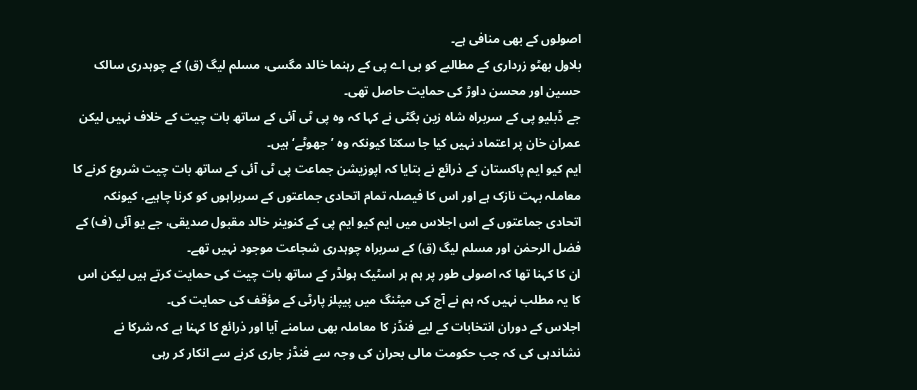اصولوں کے بھی منافی ہے۔
بلاول بھٹو زرداری کے مطالبے کو بی اے پی کے رہنما خالد مگسی، مسلم لیگ (ق) کے چوہدری سالک حسین اور محسن داوڑ کی حمایت حاصل تھی۔
جے ڈبلیو پی کے سربراہ شاہ زین بگٹی نے کہا کہ وہ پی ٹی آئی کے ساتھ بات چیت کے خلاف نہیں لیکن عمران خان پر اعتماد نہیں کیا جا سکتا کیونکہ وہ ’جھوٹے‘ ہیں۔
ایم کیو ایم پاکستان کے ذرائع نے بتایا کہ اپوزیشن جماعت پی ٹی آئی کے ساتھ بات چیت شروع کرنے کا معاملہ بہت نازک ہے اور اس کا فیصلہ تمام اتحادی جماعتوں کے سربراہوں کو کرنا چاہیے، کیونکہ اتحادی جماعتوں کے اس اجلاس میں ایم کیو ایم پی کے کنوینر خالد مقبول صدیقی، جے یو آئی (ف) کے فضل الرحمٰن اور مسلم لیگ (ق) کے سربراہ چوہدری شجاعت موجود نہیں تھے۔
ان کا کہنا تھا کہ اصولی طور پر ہم ہر اسٹیک ہولڈر کے ساتھ بات چیت کی حمایت کرتے ہیں لیکن اس کا یہ مطلب نہیں کہ ہم نے آج کی میٹنگ میں پیپلز پارٹی کے مؤقف کی حمایت کی۔
اجلاس کے دوران انتخابات کے لیے فنڈز کا معاملہ بھی سامنے آیا اور ذرائع کا کہنا ہے کہ شرکا نے نشاندہی کی کہ جب حکومت مالی بحران کی وجہ سے فنڈز جاری کرنے سے انکار کر رہی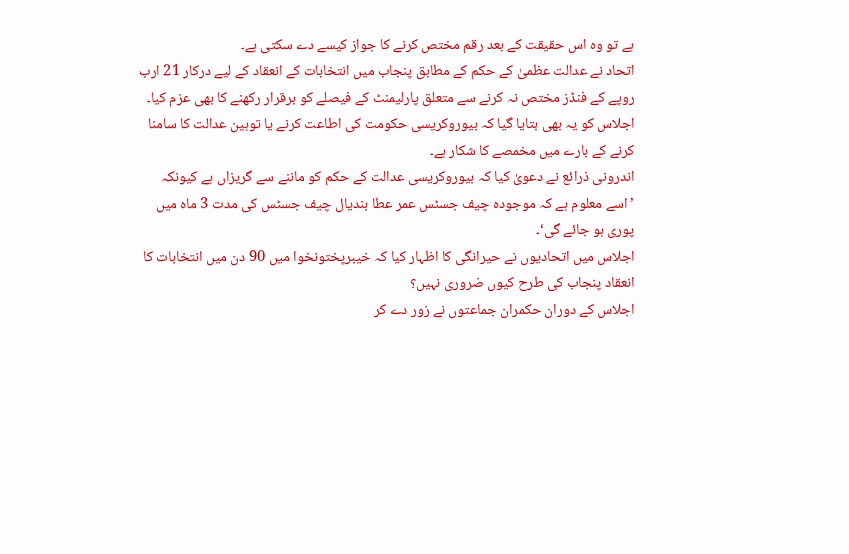ہے تو وہ اس حقیقت کے بعد رقم مختص کرنے کا جواز کیسے دے سکتی ہے۔
اتحاد نے عدالت عظمیٰ کے حکم کے مطابق پنجاب میں انتخابات کے انعقاد کے لیے درکار 21 ارب روپے کے فنڈز مختص نہ کرنے سے متعلق پارلیمنٹ کے فیصلے کو برقرار رکھنے کا بھی عزم کیا۔
اجلاس کو یہ بھی بتایا گیا کہ بیوروکریسی حکومت کی اطاعت کرنے یا توہین عدالت کا سامنا کرنے کے بارے میں مخمصے کا شکار ہے۔
اندرونی ذرائع نے دعویٰ کیا کہ بیوروکریسی عدالت کے حکم کو ماننے سے گریزاں ہے کیونکہ ’اسے معلوم ہے کہ موجودہ چیف جسٹس عمر عطا بندیال چیف جسٹس کی مدت 3 ماہ میں پوری ہو جائے گی‘۔
اجلاس میں اتحادیوں نے حیرانگی کا اظہار کیا کہ خیبرپختونخوا میں 90 دن میں انتخابات کا انعقاد پنجاب کی طرح کیوں ضروری نہیں؟
اجلاس کے دوران حکمران جماعتوں نے زور دے کر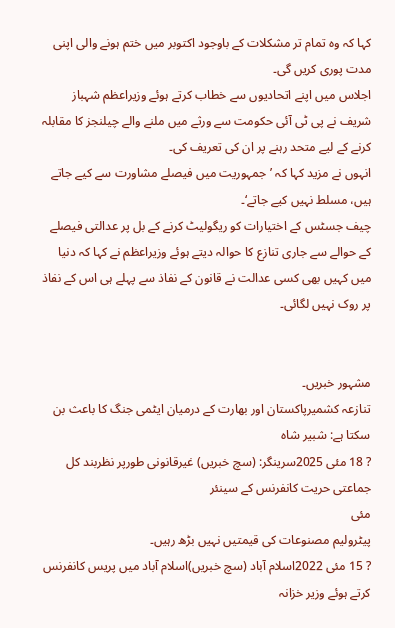کہا کہ وہ تمام تر مشکلات کے باوجود اکتوبر میں ختم ہونے والی اپنی مدت پوری کریں گی۔
اجلاس میں اپنے اتحادیوں سے خطاب کرتے ہوئے وزیراعظم شہباز شریف نے پی ٹی آئی حکومت سے ورثے میں ملنے والے چیلنجز کا مقابلہ کرنے کے لیے متحد رہنے پر ان کی تعریف کی۔
انہوں نے مزید کہا کہ ’جمہوریت میں فیصلے مشاورت سے کیے جاتے ہیں، مسلط نہیں کیے جاتے‘۔
چیف جسٹس کے اختیارات کو ریگولیٹ کرنے کے بل پر عدالتی فیصلے کے حوالے سے جاری تنازع کا حوالہ دیتے ہوئے وزیراعظم نے کہا کہ دنیا میں کہیں بھی کسی عدالت نے قانون کے نفاذ سے پہلے ہی اس کے نفاذ پر روک نہیں لگائی۔


مشہور خبریں۔
تنازعہ کشمیرپاکستان اور بھارت کے درمیان ایٹمی جنگ کا باعث بن سکتا ہے: شبیر شاہ
? 18 مئی 2025سرینگر: (سچ خبریں) غیرقانونی طورپر نظربند کل جماعتی حریت کانفرنس کے سینئر
مئی
پیٹرولیم مصنوعات کی قیمتیں نہیں بڑھ رہیں۔
? 15 مئی 2022اسلام آباد (سچ خبریں)اسلام آباد میں پریس کانفرنس کرتے ہوئے وزیر خزانہ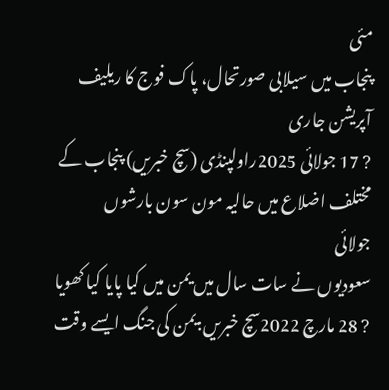مئی
پنجاب میں سیلابی صورتحال، پاک فوج کا ریلیف آپریشن جاری
? 17 جولائی 2025راولپنڈی (سچ خبریں) پنجاب کے مختلف اضلاع میں حالیہ مون سون بارشوں
جولائی
سعودیوں نے سات سال میں یمن میں کیا پایا کیا کھویا
? 28 مارچ 2022سچ خبریں:یمن کی جنگ ایسے وقت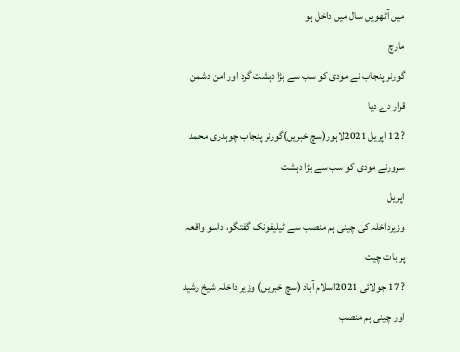میں آٹھویں سال میں داخل ہو
مارچ
گورنر پنجاب نے مودی کو سب سے بڑا دہشت گرد اور امن دشمن قرار دے دیا
? 12 اپریل 2021لاہور(سچ خبریں)گورنر پنجاب چوہدری محمد سرورنے مودی کو سب سے بڑا دہشت
اپریل
وزیرداخلہ کی چینی ہم منصب سے ٹیلیفونک گفتگو، داسو واقعہ پر بات چیت
? 17 جولائی 2021اسلام آباد (سچ خبریں) وزیر داخلہ شیخ رشید اور چینی ہم منصب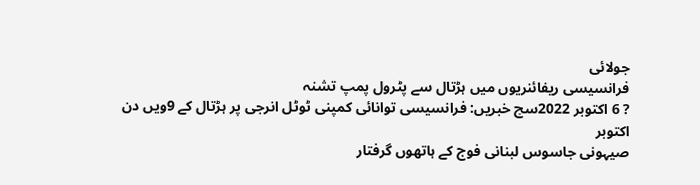جولائی
فرانسیسی ریفائنریوں میں ہڑتال سے پٹرول پمپ تشنہ
? 6 اکتوبر 2022سچ خبریں: فرانسیسی توانائی کمپنی ٹوٹل انرجی پر ہڑتال کے 9ویں دن
اکتوبر
صیہونی جاسوس لبنانی فوج کے ہاتھوں گرفتار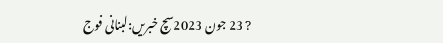? 23 جون 2023سچ خبریں:لبنانی فوج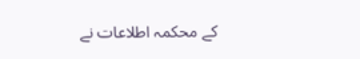کے محکمہ اطلاعات نے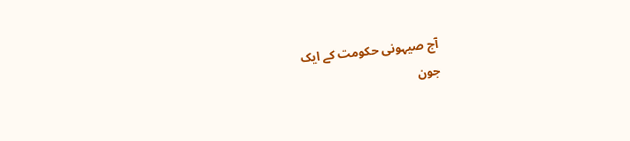آج صیہونی حکومت کے ایک
جون